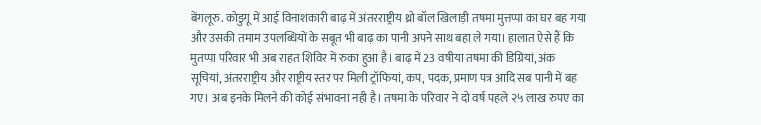बेंगलूरु. कोडुगू में आई विनाशकारी बाढ़ में अंतरराष्ट्रीय थ्रो बॉल खिलाड़ी तषमा मुत्तप्पा का घर बह गया और उसकी तमाम उपलब्धियों के सबूत भी बाढ़ का पानी अपने साथ बहा ले गया। हालात ऐसे हैं कि मुतप्पा परिवार भी अब राहत शिविर में रुका हुआ है। बाढ़ में 23 वषीया तषमा की डिग्रियां, अंक सूचियां, अंतरराष्ट्रीय और राष्ट्रीय स्तर पर मिली ट्रॉफियां, कप, पदक, प्रमाण पत्र आदि सब पानी में बह गए। अब इनके मिलने की कोई संभावना नही है। तषमा के परिवार ने दो वर्ष पहले २५ लाख रुपए का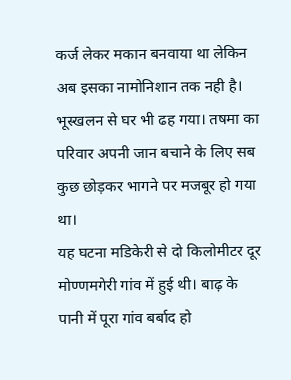कर्ज लेकर मकान बनवाया था लेकिन अब इसका नामोनिशान तक नही है। भूस्खलन से घर भी ढह गया। तषमा का परिवार अपनी जान बचाने के लिए सब कुछ छोड़कर भागने पर मजबूर हो गया था।
यह घटना मडिकेरी से दो किलोमीटर दूर मोण्णमगेरी गांव में हुई थी। बाढ़ के पानी में पूरा गांव बर्बाद हो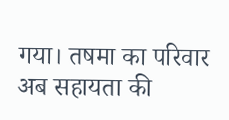गया। तषमा का परिवार अब सहायता की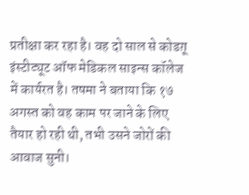प्रतीक्षा कर रहा है। वह दो साल से कोडग़ू इंस्टीट्यूट ऑफ मेडिकल साइन्स कॉलेज में कार्यरत है। तषमा ने बताया कि १७ अगस्त को वह काम पर जाने के लिए तैयार हो रही थी, तभी उसने जोरों की आवाज सुनी।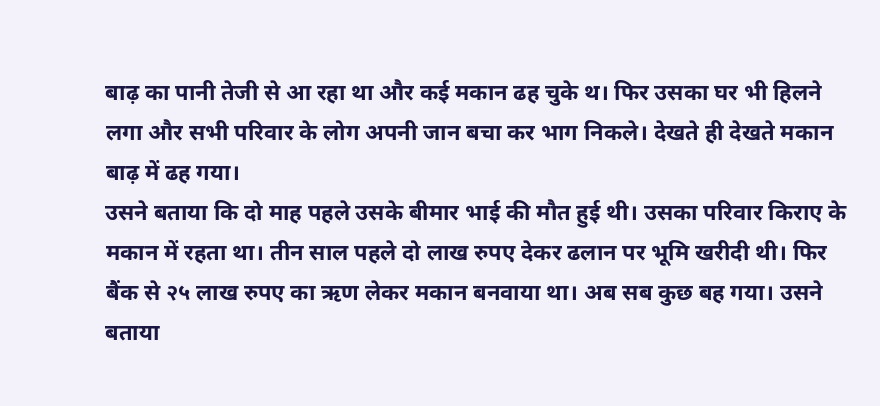बाढ़ का पानी तेजी से आ रहा था और कई मकान ढह चुके थ। फिर उसका घर भी हिलने लगा और सभी परिवार के लोग अपनी जान बचा कर भाग निकले। देखते ही देखते मकान बाढ़ में ढह गया।
उसने बताया कि दो माह पहले उसके बीमार भाई की मौत हुई थी। उसका परिवार किराए के मकान में रहता था। तीन साल पहले दो लाख रुपए देकर ढलान पर भूमि खरीदी थी। फिर बैंक से २५ लाख रुपए का ऋण लेकर मकान बनवाया था। अब सब कुछ बह गया। उसने बताया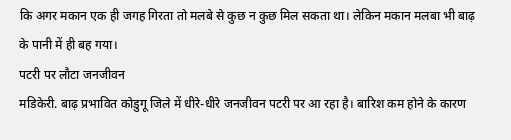कि अगर मकान एक ही जगह गिरता तो मलबे से कुछ न कुछ मिल सकता था। लेकिन मकान मलबा भी बाढ़ के पानी में ही बह गया।
पटरी पर लौटा जनजीवन
मडिकेरी. बाढ़ प्रभावित कोडुगू जिले में धीरे-धीरे जनजीवन पटरी पर आ रहा है। बारिश कम होने के कारण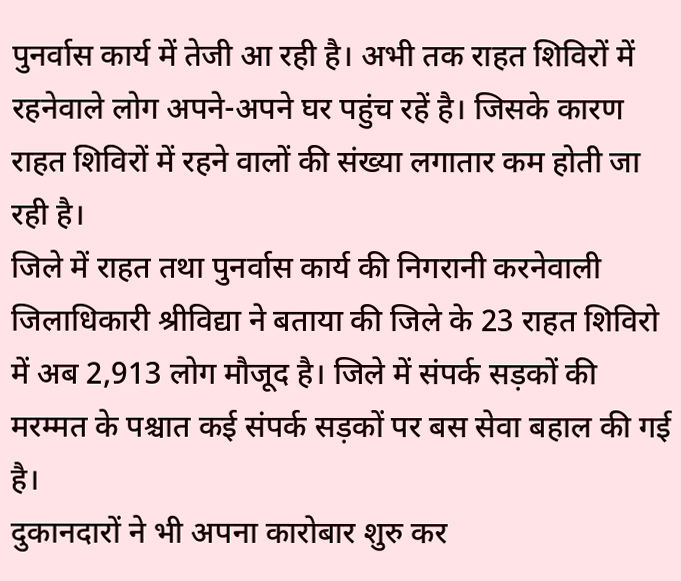पुनर्वास कार्य में तेजी आ रही है। अभी तक राहत शिविरों में रहनेवाले लोग अपने-अपने घर पहुंच रहें है। जिसके कारण राहत शिविरों में रहने वालों की संख्या लगातार कम होती जा रही है।
जिले में राहत तथा पुनर्वास कार्य की निगरानी करनेवाली जिलाधिकारी श्रीविद्या ने बताया की जिले के 23 राहत शिविरो में अब 2,913 लोग मौजूद है। जिले में संपर्क सड़कों की मरम्मत के पश्चात कई संपर्क सड़कों पर बस सेवा बहाल की गई है।
दुकानदारों ने भी अपना कारोबार शुरु कर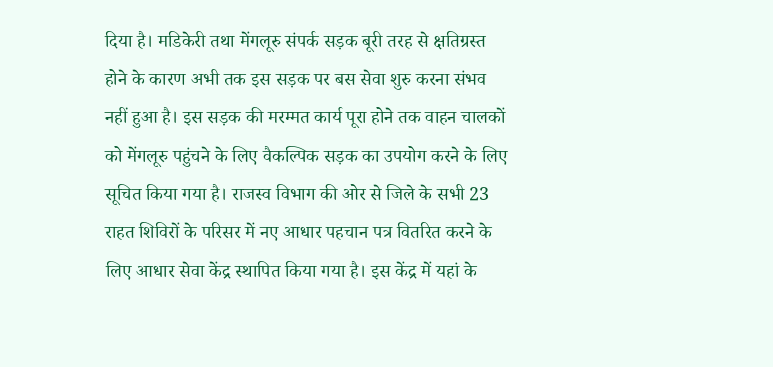दिया है। मडिकेरी तथा मेंगलूरु संपर्क सड़क बूरी तरह से क्षतिग्रस्त होने के कारण अभी तक इस सड़क पर बस सेवा शुरु करना संभव नहीं हुआ है। इस सड़क की मरम्मत कार्य पूरा होने तक वाहन चालकों को मेंगलूरु पहुंचने के लिए वैकल्पिक सड़क का उपयोग करने के लिए सूचित किया गया है। राजस्व विभाग की ओर से जिले के सभी 23 राहत शिविरों के परिसर में नए आधार पहचान पत्र वितरित करने के लिए आधार सेवा केंद्र स्थापित किया गया है। इस केंद्र में यहां के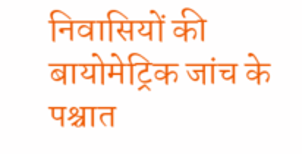निवासियों की बायोमेट्रिक जांच के पश्चात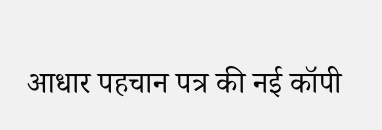आधार पहचान पत्र की नई कॉपी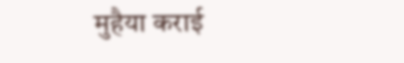मुहैया कराई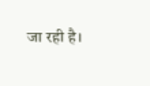जा रही है।